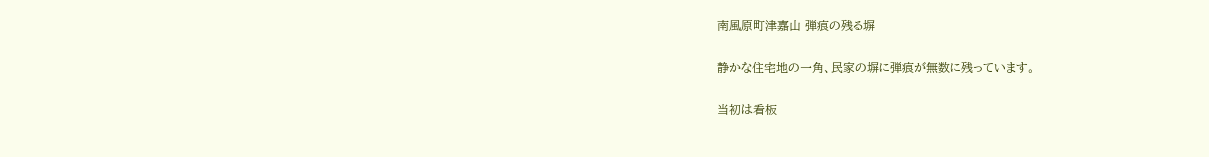南風原町津嘉山 弾痕の残る塀

静かな住宅地の一角、民家の塀に弾痕が無数に残っています。

当初は看板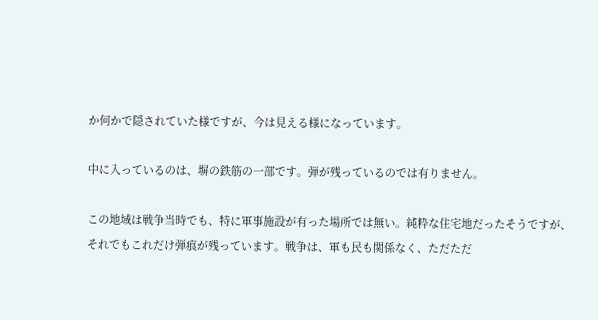か何かで隠されていた様ですが、今は見える様になっています。

中に入っているのは、塀の鉄筋の一部です。弾が残っているのでは有りません。

この地域は戦争当時でも、特に軍事施設が有った場所では無い。純粋な住宅地だったそうですが、それでもこれだけ弾痕が残っています。戦争は、軍も民も関係なく、ただただ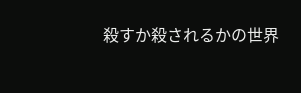殺すか殺されるかの世界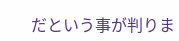だという事が判りま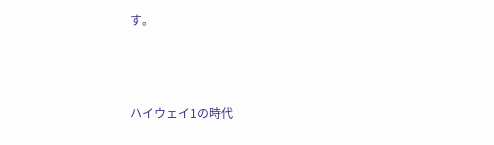す。



ハイウェイ1の時代